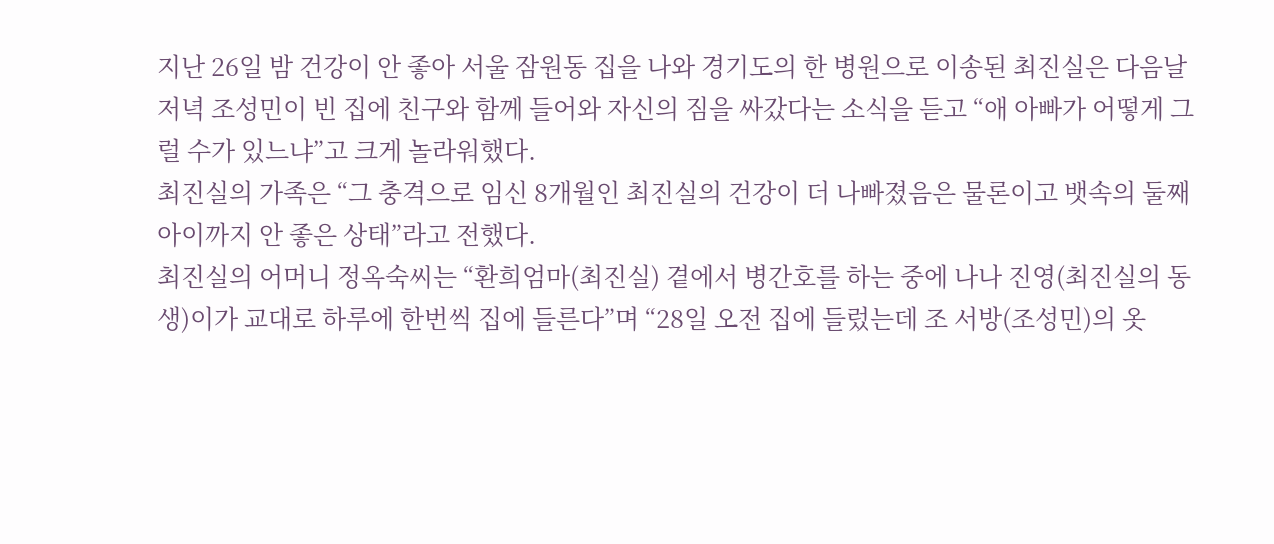지난 26일 밤 건강이 안 좋아 서울 잠원동 집을 나와 경기도의 한 병원으로 이송된 최진실은 다음날 저녁 조성민이 빈 집에 친구와 함께 들어와 자신의 짐을 싸갔다는 소식을 듣고 “애 아빠가 어떻게 그럴 수가 있느냐”고 크게 놀라워했다.
최진실의 가족은 “그 충격으로 임신 8개월인 최진실의 건강이 더 나빠졌음은 물론이고 뱃속의 둘째 아이까지 안 좋은 상태”라고 전했다.
최진실의 어머니 정옥숙씨는 “환희엄마(최진실) 곁에서 병간호를 하는 중에 나나 진영(최진실의 동생)이가 교대로 하루에 한번씩 집에 들른다”며 “28일 오전 집에 들렀는데 조 서방(조성민)의 옷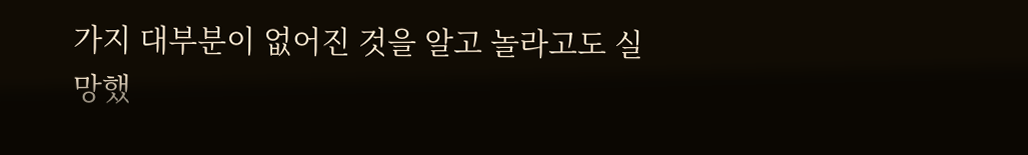가지 대부분이 없어진 것을 알고 놀라고도 실망했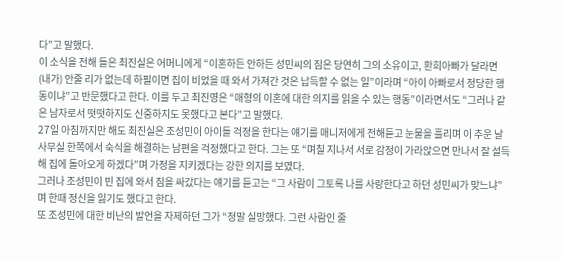다”고 말했다.
이 소식을 전해 들은 최진실은 어머니에게 “이혼하든 안하든 성민씨의 짐은 당연히 그의 소유이고, 환희아빠가 달라면 (내가) 안줄 리가 없는데 하필이면 집이 비었을 때 와서 가져간 것은 납득할 수 없는 일”이라며 “아이 아빠로서 정당한 행동이냐”고 반문했다고 한다. 이를 두고 최진영은 “매형의 이혼에 대한 의지를 읽을 수 있는 행동”이라면서도 “그러나 같은 남자로서 떳떳하지도 신중하지도 못했다고 본다”고 말했다.
27일 아침까지만 해도 최진실은 조성민이 아이들 걱정을 한다는 얘기를 매니저에게 전해듣고 눈물을 흘리며 이 추운 날 사무실 한쪽에서 숙식을 해결하는 남편을 걱정했다고 한다. 그는 또 “며칠 지나서 서로 감정이 가라앉으면 만나서 잘 설득해 집에 돌아오게 하겠다”며 가정을 지키겠다는 강한 의지를 보였다.
그러나 조성민이 빈 집에 와서 짐을 싸갔다는 얘기를 듣고는 “그 사람이 그토록 나를 사랑한다고 하던 성민씨가 맞느냐”며 한때 정신을 잃기도 했다고 한다.
또 조성민에 대한 비난의 발언을 자제하던 그가 “정말 실망했다. 그런 사람인 줄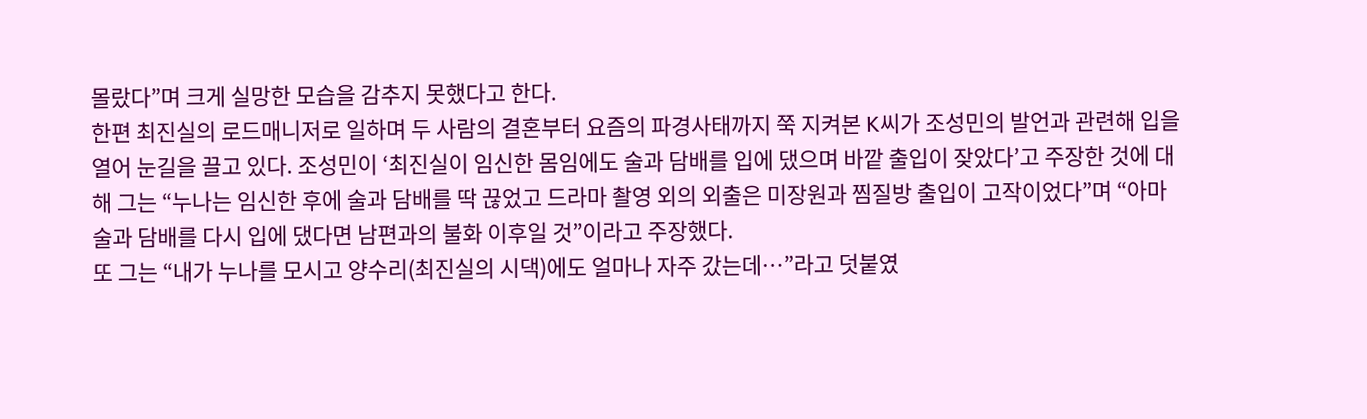몰랐다”며 크게 실망한 모습을 감추지 못했다고 한다.
한편 최진실의 로드매니저로 일하며 두 사람의 결혼부터 요즘의 파경사태까지 쭉 지켜본 K씨가 조성민의 발언과 관련해 입을 열어 눈길을 끌고 있다. 조성민이 ‘최진실이 임신한 몸임에도 술과 담배를 입에 댔으며 바깥 출입이 잦았다’고 주장한 것에 대해 그는 “누나는 임신한 후에 술과 담배를 딱 끊었고 드라마 촬영 외의 외출은 미장원과 찜질방 출입이 고작이었다”며 “아마 술과 담배를 다시 입에 댔다면 남편과의 불화 이후일 것”이라고 주장했다.
또 그는 “내가 누나를 모시고 양수리(최진실의 시댁)에도 얼마나 자주 갔는데…”라고 덧붙였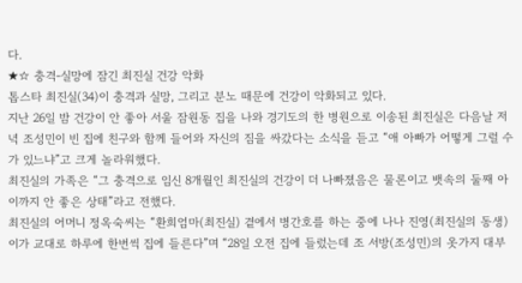다.
★☆ 충격-실망에 잠긴 최진실 건강 악화
톱스타 최진실(34)이 충격과 실망, 그리고 분노 때문에 건강이 악화되고 있다.
지난 26일 밤 건강이 안 좋아 서울 잠원동 집을 나와 경기도의 한 병원으로 이송된 최진실은 다음날 저녁 조성민이 빈 집에 친구와 함께 들어와 자신의 짐을 싸갔다는 소식을 듣고 “애 아빠가 어떻게 그럴 수가 있느냐”고 크게 놀라워했다.
최진실의 가족은 “그 충격으로 임신 8개월인 최진실의 건강이 더 나빠졌음은 물론이고 뱃속의 둘째 아이까지 안 좋은 상태”라고 전했다.
최진실의 어머니 정옥숙씨는 “환희엄마(최진실) 곁에서 병간호를 하는 중에 나나 진영(최진실의 동생)이가 교대로 하루에 한번씩 집에 들른다”며 “28일 오전 집에 들렀는데 조 서방(조성민)의 옷가지 대부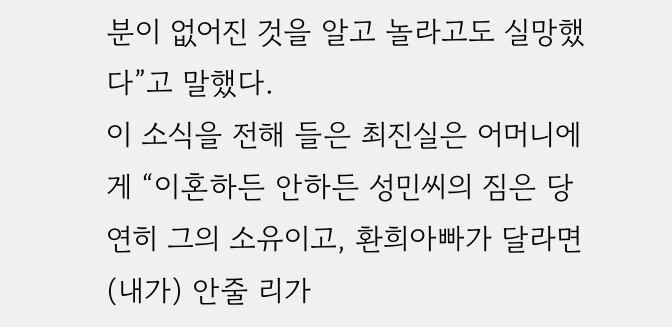분이 없어진 것을 알고 놀라고도 실망했다”고 말했다.
이 소식을 전해 들은 최진실은 어머니에게 “이혼하든 안하든 성민씨의 짐은 당연히 그의 소유이고, 환희아빠가 달라면 (내가) 안줄 리가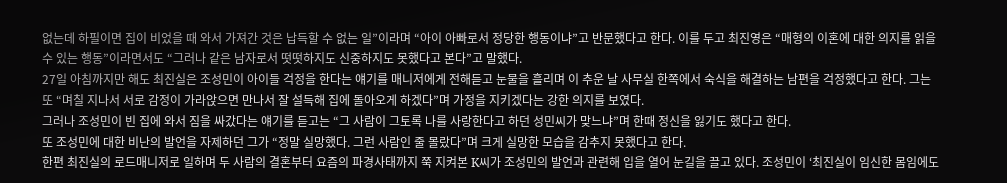없는데 하필이면 집이 비었을 때 와서 가져간 것은 납득할 수 없는 일”이라며 “아이 아빠로서 정당한 행동이냐”고 반문했다고 한다. 이를 두고 최진영은 “매형의 이혼에 대한 의지를 읽을 수 있는 행동”이라면서도 “그러나 같은 남자로서 떳떳하지도 신중하지도 못했다고 본다”고 말했다.
27일 아침까지만 해도 최진실은 조성민이 아이들 걱정을 한다는 얘기를 매니저에게 전해듣고 눈물을 흘리며 이 추운 날 사무실 한쪽에서 숙식을 해결하는 남편을 걱정했다고 한다. 그는 또 “며칠 지나서 서로 감정이 가라앉으면 만나서 잘 설득해 집에 돌아오게 하겠다”며 가정을 지키겠다는 강한 의지를 보였다.
그러나 조성민이 빈 집에 와서 짐을 싸갔다는 얘기를 듣고는 “그 사람이 그토록 나를 사랑한다고 하던 성민씨가 맞느냐”며 한때 정신을 잃기도 했다고 한다.
또 조성민에 대한 비난의 발언을 자제하던 그가 “정말 실망했다. 그런 사람인 줄 몰랐다”며 크게 실망한 모습을 감추지 못했다고 한다.
한편 최진실의 로드매니저로 일하며 두 사람의 결혼부터 요즘의 파경사태까지 쭉 지켜본 K씨가 조성민의 발언과 관련해 입을 열어 눈길을 끌고 있다. 조성민이 ‘최진실이 임신한 몸임에도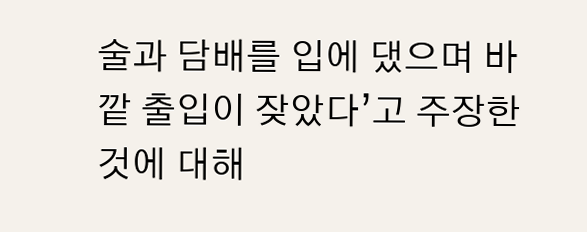술과 담배를 입에 댔으며 바깥 출입이 잦았다’고 주장한 것에 대해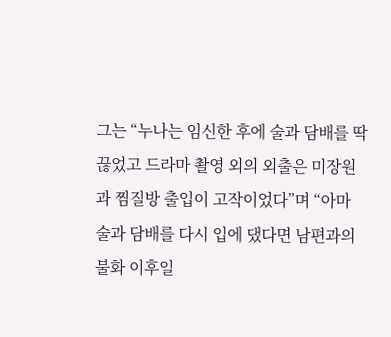그는 “누나는 임신한 후에 술과 담배를 딱 끊었고 드라마 촬영 외의 외출은 미장원과 찜질방 출입이 고작이었다”며 “아마 술과 담배를 다시 입에 댔다면 남편과의 불화 이후일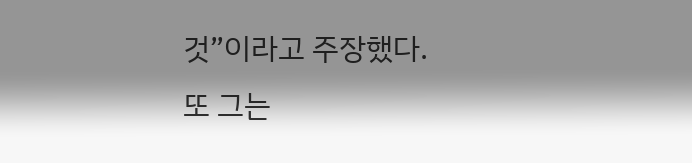것”이라고 주장했다.
또 그는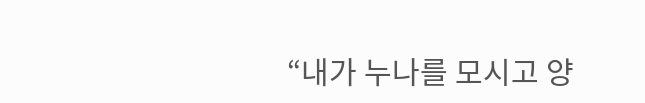“내가 누나를 모시고 양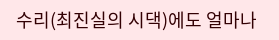수리(최진실의 시댁)에도 얼마나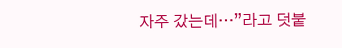자주 갔는데…”라고 덧붙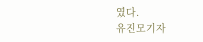였다.
유진모기자